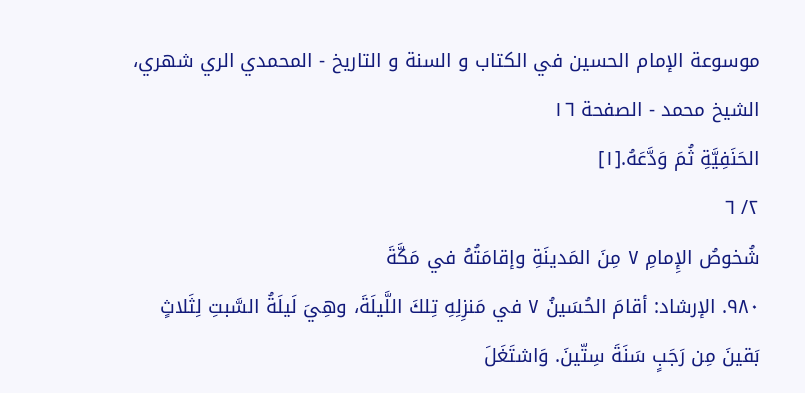موسوعة الإمام الحسين في الكتاب و السنة و التاريخ - المحمدي الري شهري، الشيخ محمد - الصفحة ١٦
الحَنَفِيَّةِ ثُمَ وَدَّعَهُ.[١]
٢/ ٦
شُخوصُ الإِمامِ ٧ مِنَ المَدينَةِ وإقامَتُهُ في مَكَّةَ
٩٨٠. الإرشاد: أقامَ الحُسَينُ ٧ في مَنزِلِهِ تِلكَ اللَّيلَةَ، وهِيَ لَيلَةُ السَّبتِ لِثَلاثٍ بَقينَ مِن رَجَبٍ سَنَةَ سِتّينَ. وَاشتَغَلَ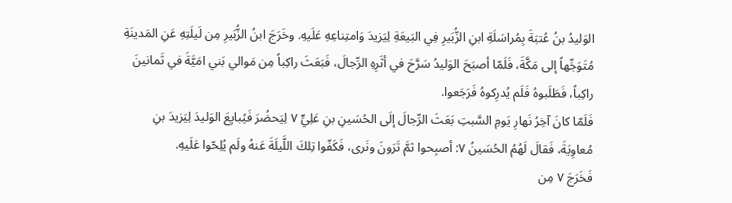الوَليدُ بنُ عُتبَةَ بِمُراسَلَةِ ابنِ الزُّبَيرِ فِي البَيعَةِ لِيَزيدَ وَامتِناعِهِ عَلَيهِ. وخَرَجَ ابنُ الزُّبَيرِ مِن لَيلَتِهِ عَنِ المَدينَةِ مُتَوَجِّهاً إلى مَكَّةَ، فَلَمّا أصبَحَ الوَليدُ سَرَّحَ في أثَرِهِ الرِّجالَ، فَبَعَثَ راكِباً مِن مَوالي بَني امَيَّةَ في ثَمانينَ راكِباً، فَطَلَبوهُ فَلَم يُدرِكوهُ فَرَجَعوا.
فَلَمّا كانَ آخِرُ نَهارِ يَومِ السَّبتِ بَعَثَ الرِّجالَ إلَى الحُسَينِ بنِ عَلِيٍّ ٧ لِيَحضُرَ فَيُبايِعَ الوَليدَ لِيَزيدَ بنِ مُعاوِيَةَ، فَقالَ لَهُمُ الحُسَينُ ٧: أصبِحوا ثمَّ تَرَونَ ونَرى، فَكَفّوا تِلكَ اللَّيلَةَ عَنهُ ولَم يُلِحّوا عَلَيهِ.
فَخَرَجَ ٧ مِن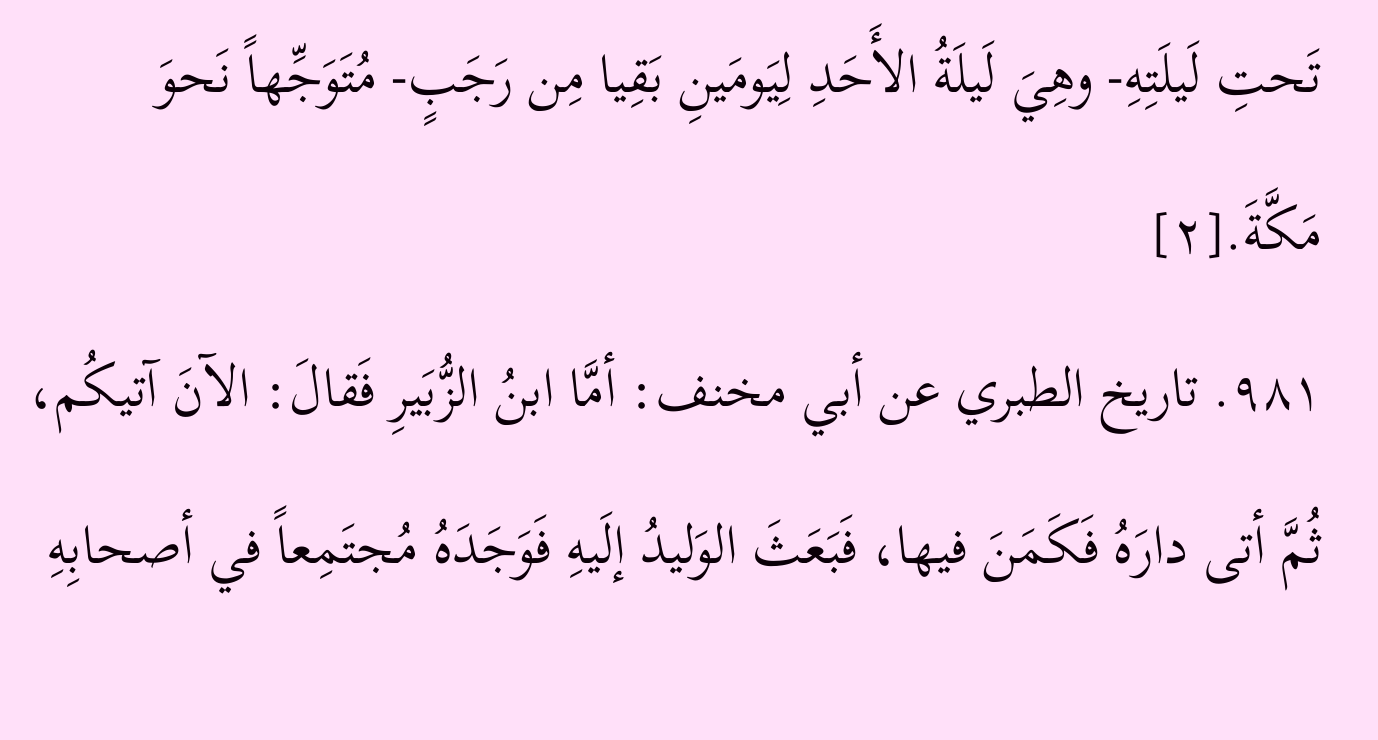تَحتِ لَيلَتِهِ- وهِيَ لَيلَةُ الأَحَدِ لِيَومَينِ بَقِيا مِن رَجَبٍ- مُتَوَجِّهاً نَحوَ مَكَّةَ.[٢]
٩٨١. تاريخ الطبري عن أبي مخنف: أمَّا ابنُ الزُّبَيرِ فَقالَ: الآنَ آتيكُم، ثُمَّ أتى دارَهُ فَكَمَنَ فيها، فَبَعَثَ الوَليدُ إلَيهِ فَوَجَدَهُ مُجتَمِعاً في أصحابِهِ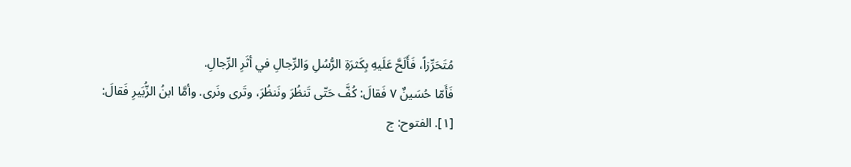مُتَحَرِّزاً، فَأَلَحَّ عَلَيهِ بِكَثرَةِ الرُّسُلِ وَالرِّجالِ في أثَرِ الرِّجالِ.
فَأَمّا حُسَينٌ ٧ فَقالَ: كُفَّ حَتّى تَنظُرَ ونَنظُرَ، وتَرى ونَرى. وأمَّا ابنُ الزُّبَيرِ فَقالَ:
[١]. الفتوح: ج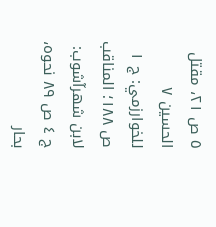٥ ص ٢١، مقتل الحسين ٧ للخوارزمي: ج ١ ص ١٨٨؛ المناقب لابن شهرآشوب: ج ٤ ص ٨٩ نحوه، بحار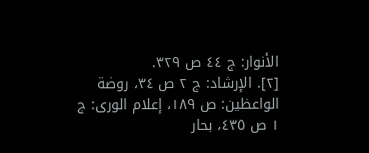الأنوار: ج ٤٤ ص ٣٢٩.
[٢]. الإرشاد: ج ٢ ص ٣٤، روضة الواعظين: ص ١٨٩، إعلام الورى: ج ١ ص ٤٣٥، بحار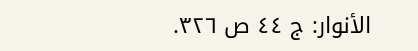الأنوار: ج ٤٤ ص ٣٢٦.